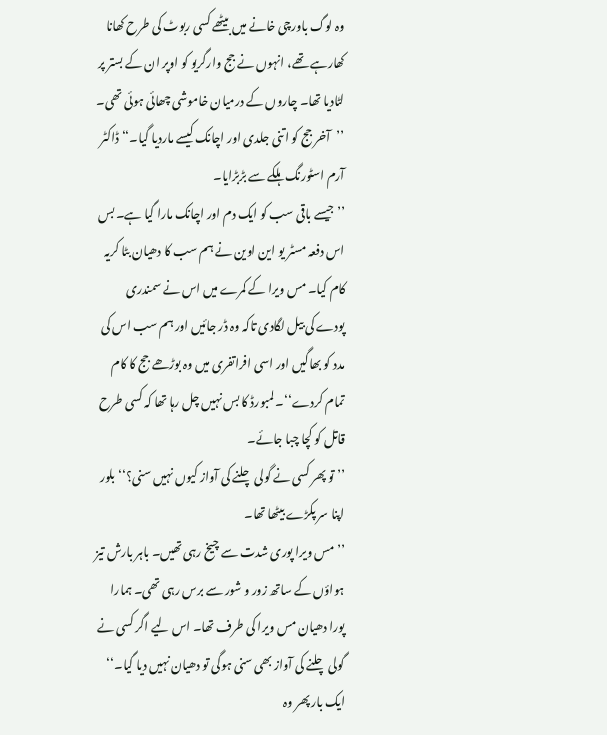وہ لوگ باورچی خانے میں بیٹھے کسی ربوٹ کی طرح کھانا کھارہے تھے، انہوں نے جج وارگریو کو اوپر ان کے بستر پر لٹادیا تھا۔ چاروں کے درمیان خاموشی چھائی ہوئی تھی۔
’’آخر جج کو اتنی جلدی اور اچانک کیسے ماردیا گیا۔‘‘ ڈاکٹر آرم اسٹورنگ ہلکے سے بڑبڑایا۔
’’جیسے باقی سب کو ایک دم اور اچانک مارا گیا ہے۔ بس اس دفعہ مسٹر یو این اوین نے ہم سب کا دھیان بٹا کریہ کام کیا۔ مس ویرا کے کمرے میں اس نے سمندری پودے کی بیل لگادی تاکہ وہ ڈر جائیں اور ہم سب اس کی مدد کو بھاگیں اور اسی افراتفری میں وہ بوڑھے جج کا کام تمام کردے‘‘۔ لمبورڈ کا بس نہیں چل رہا تھا کہ کسی طرح قاتل کو کچا چبا جائے۔
’’تو پھر کسی نے گولی چلنے کی آواز کیوں نہیں سنی؟‘‘ بلور اپنا سر پکڑے بیٹھا تھا۔
’’مس ویرا پوری شدت سے چیخ رہی تھیں۔ باہر بارش تیز ہواؤں کے ساتھ زور و شور سے برس رہی تھی۔ ہمارا پورا دھیان مس ویرا کی طرف تھا۔ اس لیے اگر کسی نے گولی چلنے کی آواز بھی سنی ہوگی تو دھیان نہیں دیا گیا۔‘‘ ایک بار پھر وہ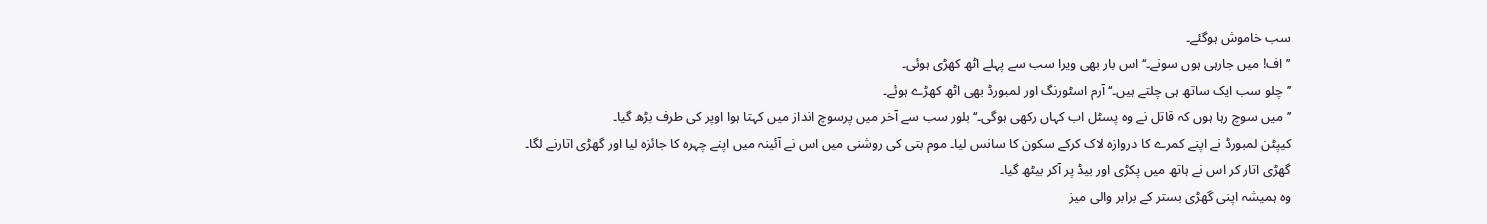سب خاموش ہوگئے۔
’’اف! میں جارہی ہوں سونے۔‘‘ اس بار بھی ویرا سب سے پہلے اٹھ کھڑی ہوئی۔
’’چلو سب ایک ساتھ ہی چلتے ہیں۔‘‘ آرم اسٹورنگ اور لمبورڈ بھی اٹھ کھڑے ہوئے۔
’’میں سوچ رہا ہوں کہ قاتل نے وہ پسٹل اب کہاں رکھی ہوگی۔‘‘ بلور سب سے آخر میں پرسوچ انداز میں کہتا ہوا اوپر کی طرف بڑھ گیا۔
کیپٹن لمبورڈ نے اپنے کمرے کا دروازہ لاک کرکے سکون کا سانس لیا۔ موم بتی کی روشنی میں اس نے آئینہ میں اپنے چہرہ کا جائزہ لیا اور گھڑی اتارنے لگا۔ گھڑی اتار کر اس نے ہاتھ میں پکڑی اور بیڈ پر آکر بیٹھ گیا۔
وہ ہمیشہ اپنی گھڑی بستر کے برابر والی میز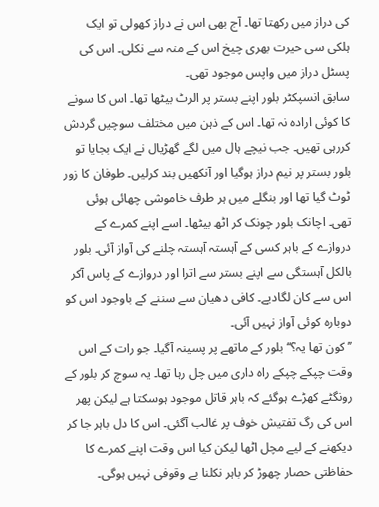کی دراز میں رکھتا تھا۔ آج بھی اس نے دراز کھولی تو ایک ہلکی سی حیرت بھری چیخ اس کے منہ سے نکلی۔ اس کی پسٹل دراز میں واپس موجود تھی۔
سابق انسپکٹر بلور اپنے بستر پر الرٹ بیٹھا تھا۔ اس کا سونے کا کوئی ارادہ نہ تھا۔ اس کے ذہن میں مختلف سوچیں گردش کررہی تھیں۔ جب نیچے ہال میں لگے گھڑیال نے ایک بجایا تو بلور بستر پر نیم دراز ہوگیا اور آنکھیں بند کرلیں۔ طوفان کا زور ٹوٹ گیا تھا اور بنگلے میں ہر طرف خاموشی چھائی ہوئی تھی۔ اچانک بلور چونک کر اٹھ بیٹھا۔ اسے اپنے کمرے کے دروازے کے باہر کسی کے آہستہ آہستہ چلنے کی آواز آئی۔ بلور بالکل آہستگی سے اپنے بستر سے اترا اور دروازے کے پاس آکر اس سے کان لگادیے۔ کافی دھیان سے سننے کے باوجود اس کو دوبارہ کوئی آواز نہیں آئی۔
’’کون تھا یہ؟‘‘ بلور کے ماتھے پر پسینہ آگیا۔ جو رات کے اس وقت چپکے چپکے راہ داری میں چل رہا تھا۔ یہ سوچ کر بلور کے رونگٹے کھڑے ہوگئے کہ باہر قاتل موجود ہوسکتا ہے لیکن پھر اس کی رگ تفتیش خوف پر غالب آگئی۔ اس کا دل باہر جا کر دیکھنے کے لیے مچل اٹھا لیکن کیا اس وقت اپنے کمرے کا حفاظتی حصار چھوڑ کر باہر نکلنا بے وقوفی نہیں ہوگی۔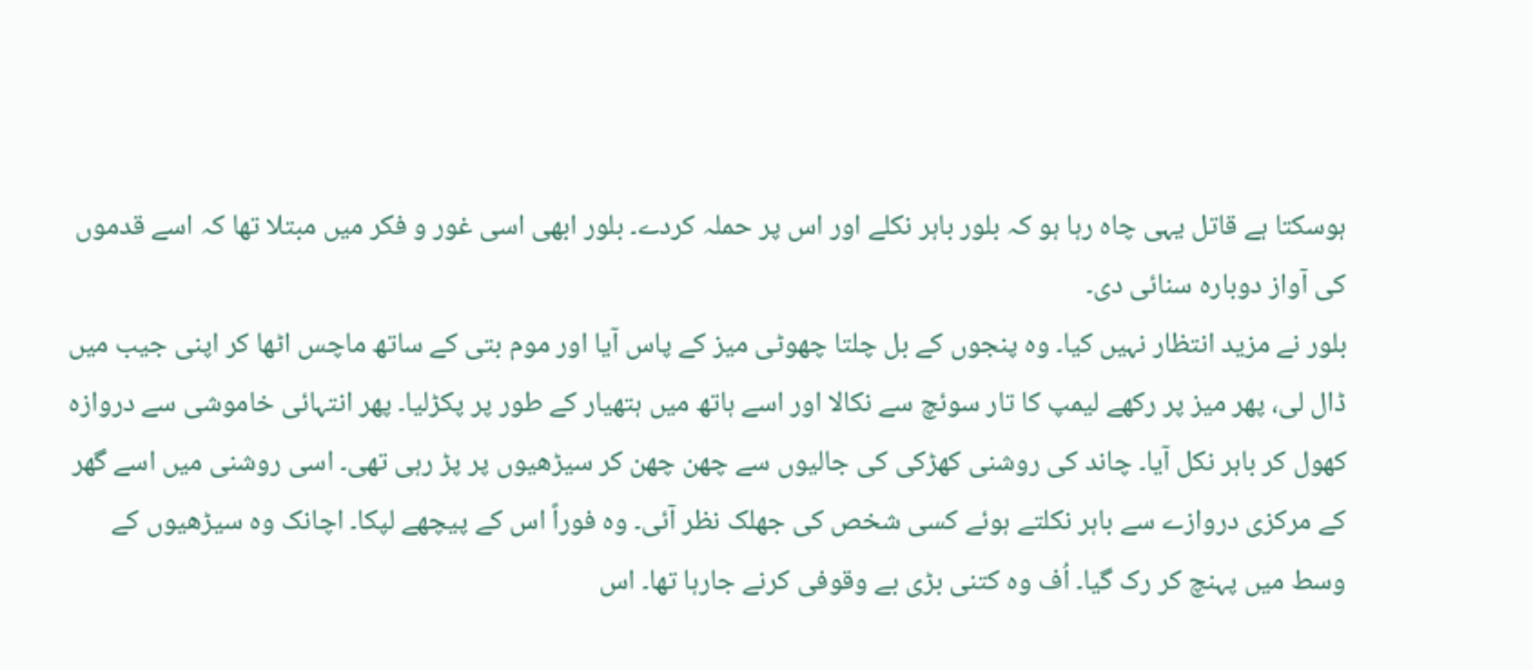ہوسکتا ہے قاتل یہی چاہ رہا ہو کہ بلور باہر نکلے اور اس پر حملہ کردے۔ بلور ابھی اسی غور و فکر میں مبتلا تھا کہ اسے قدموں کی آواز دوبارہ سنائی دی۔
بلور نے مزید انتظار نہیں کیا۔ وہ پنجوں کے بل چلتا چھوٹی میز کے پاس آیا اور موم بتی کے ساتھ ماچس اٹھا کر اپنی جیب میں ڈال لی، پھر میز پر رکھے لیمپ کا تار سوئچ سے نکالا اور اسے ہاتھ میں ہتھیار کے طور پر پکڑلیا۔ پھر انتہائی خاموشی سے دروازہ کھول کر باہر نکل آیا۔ چاند کی روشنی کھڑکی کی جالیوں سے چھن چھن کر سیڑھیوں پر پڑ رہی تھی۔ اسی روشنی میں اسے گھر کے مرکزی دروازے سے باہر نکلتے ہوئے کسی شخص کی جھلک نظر آئی۔ وہ فوراً اس کے پیچھے لپکا۔ اچانک وہ سیڑھیوں کے وسط میں پہنچ کر رک گیا۔ اُف وہ کتنی بڑی بے وقوفی کرنے جارہا تھا۔ اس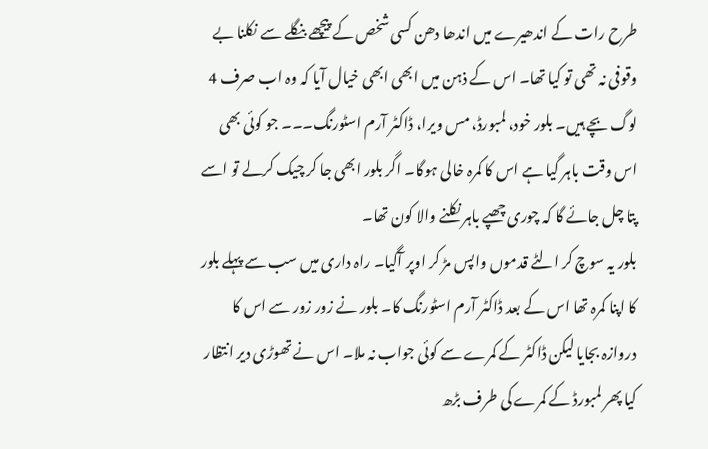طرح رات کے اندھیرے میں اندھا دھن کسی شخص کے پیچھے بنگلے سے نکلنا بے وقوفی نہ تھی تو کیا تھا۔ اس کے ذہن میں ابھی ابھی خیال آیا کہ وہ اب صرف 4 لوگ بچے ہیں۔ بلور خود، لمبورڈ، مس ویرا، ڈاکٹر آرم اسٹورنگ۔۔۔ جو کوئی بھی اس وقت باہر گیا ہے اس کا کمرہ خالی ہوگا۔ اگر بلور ابھی جا کر چیک کرلے تو اسے پتا چل جائے گا کہ چوری چھپے باہر نکلنے والا کون تھا۔
بلور یہ سوچ کر الٹے قدموں واپس مڑ کر اوپر آگیا۔ راہ داری میں سب سے پہلے بلور کا اپنا کمرہ تھا اس کے بعد ڈاکٹر آرم اسٹورنگ کا۔ بلور نے زور زور سے اس کا دروازہ بجایا لیکن ڈاکٹر کے کمرے سے کوئی جواب نہ ملا۔ اس نے تھوڑی دیر انتظار کیا پھر لمبورڈ کے کمرے کی طرف بڑھ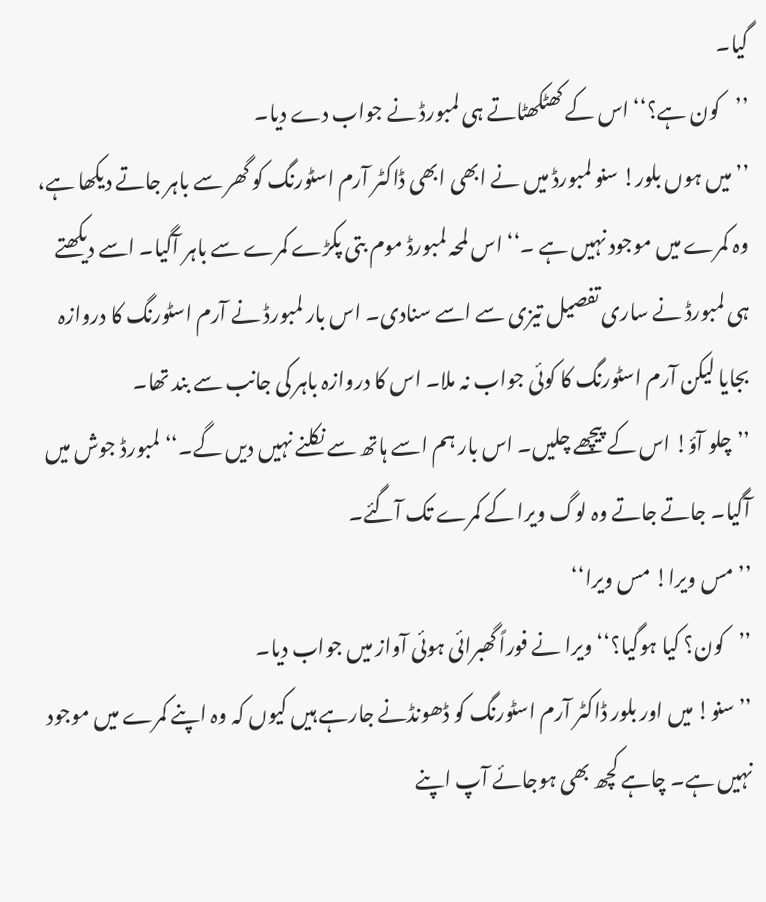گیا۔
’’کون ہے؟‘‘ اس کے کھٹکھٹاتے ہی لمبورڈ نے جواب دے دیا۔
’’میں ہوں بلور! سنو لمبورڈ میں نے ابھی ابھی ڈاکٹر آرم اسٹورنگ کو گھر سے باہر جاتے دیکھا ہے، وہ کمرے میں موجود نہیں ہے ۔‘‘ اس لمحہ لمبورڈ موم بتی پکڑے کمرے سے باہر آگیا۔ اسے دیکھتے ہی لمبورڈ نے ساری تفصیل تیزی سے اسے سنادی۔ اس بار لمبورڈ نے آرم اسٹورنگ کا دروازہ بجایا لیکن آرم اسٹورنگ کا کوئی جواب نہ ملا۔ اس کا دروازہ باہر کی جانب سے بند تھا۔
’’چلو آؤ! اس کے پیچھے چلیں۔ اس بار ہم اسے ہاتھ سے نکلنے نہیں دیں گے۔‘‘ لمبورڈ جوش میں آگیا۔ جاتے جاتے وہ لوگ ویرا کے کمرے تک آگئے۔
’’مس ویرا! مس ویرا‘‘
’’کون؟ کیا ہوگیا؟‘‘ ویرا نے فوراً گھبرائی ہوئی آواز میں جواب دیا۔
’’سنو! میں اور بلور ڈاکٹر آرم اسٹورنگ کو ڈھونڈنے جارہے ہیں کیوں کہ وہ اپنے کمرے میں موجود نہیں ہے۔ چاہے کچھ بھی ہوجائے آپ اپنے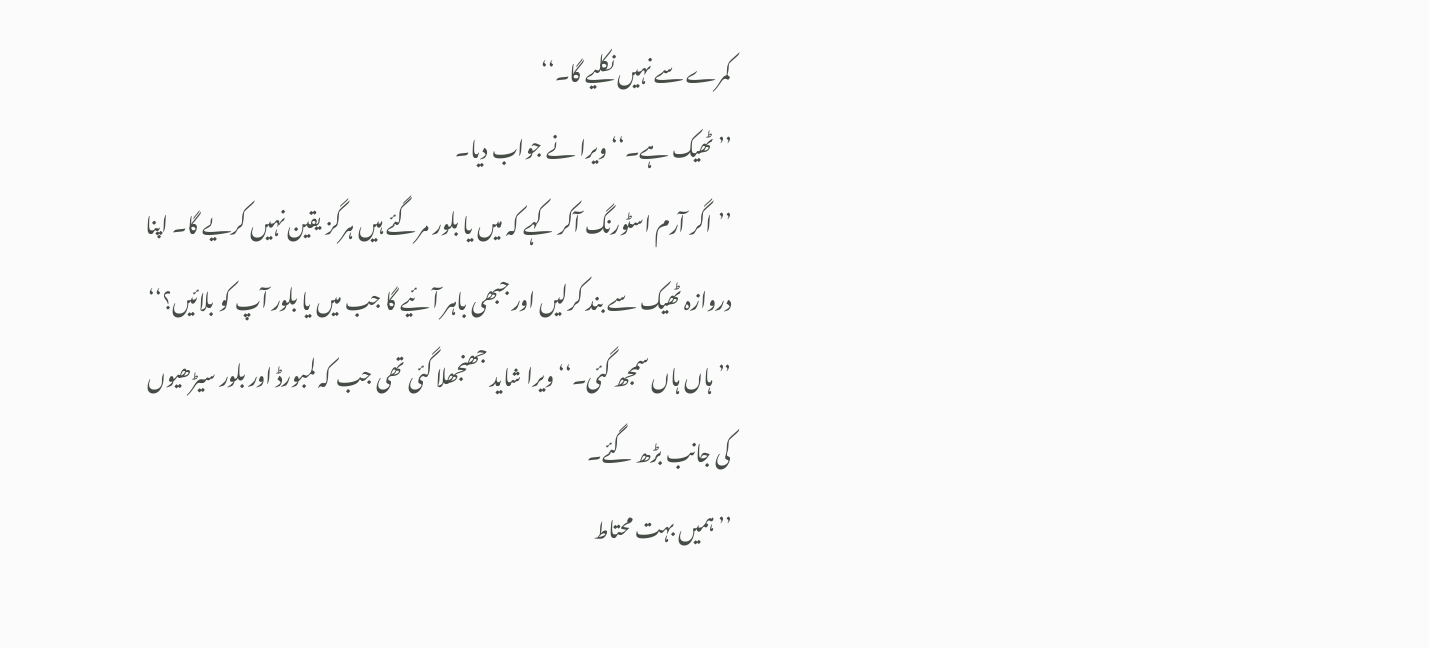کمرے سے نہیں نکلیے گا۔‘‘
’’ٹھیک ہے۔‘‘ ویرا نے جواب دیا۔
’’اگر آرم اسٹورنگ آکر کہے کہ میں یا بلور مرگئے ہیں ہرگز یقین نہیں کریے گا۔ اپنا دروازہ ٹھیک سے بند کرلیں اور جبھی باہر آئیے گا جب میں یا بلور آپ کو بلائیں؟‘‘
’’ہاں ہاں سمجھ گئی۔‘‘ ویرا شاید جھنجھلا گئی تھی جب کہ لمبورڈ اور بلور سیڑھیوں کی جانب بڑھ گئے۔
’’ہمیں بہت محتاط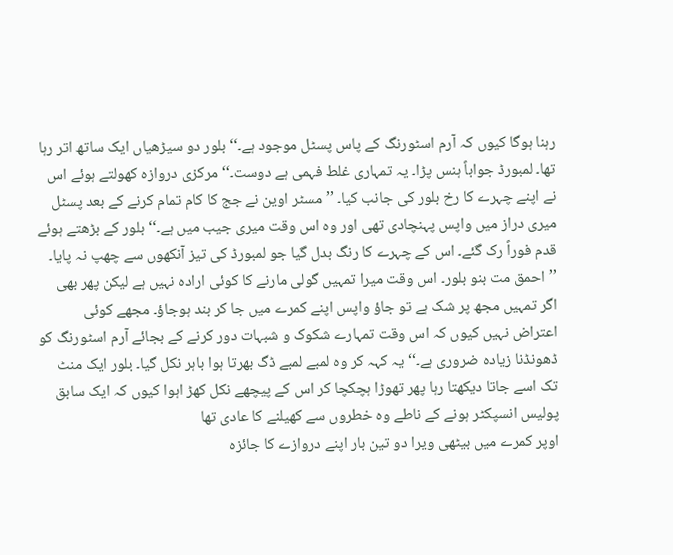رہنا ہوگا کیوں کہ آرم اسٹورنگ کے پاس پسٹل موجود ہے۔‘‘ بلور دو سیڑھیاں ایک ساتھ اتر رہا تھا۔ لمبورڈ جواباً ہنس پڑا۔ یہ تمہاری غلط فہمی ہے دوست۔‘‘ مرکزی دروازہ کھولتے ہوئے اس نے اپنے چہرے کا رخ بلور کی جانب کیا۔ ’’مسٹر اوین نے جج کا کام تمام کرنے کے بعد پسٹل میری دراز میں واپس پہنچادی تھی اور وہ اس وقت میری جیب میں ہے۔‘‘ بلور کے بڑھتے ہوئے قدم فوراً رک گئے۔ اس کے چہرے کا رنگ بدل گیا جو لمبورڈ کی تیز آنکھوں سے چھپ نہ پایا۔
’’احمق مت بنو بلور۔ اس وقت میرا تمہیں گولی مارنے کا کوئی ارادہ نہیں ہے لیکن پھر بھی اگر تمہیں مجھ پر شک ہے تو جاؤ واپس اپنے کمرے میں جا کر بند ہوجاؤ۔ مجھے کوئی اعتراض نہیں کیوں کہ اس وقت تمہارے شکوک و شبہات دور کرنے کے بجائے آرم اسٹورنگ کو ڈھونڈنا زیادہ ضروری ہے۔‘‘ یہ کہہ کر وہ لمبے لمبے ڈگ بھرتا ہوا باہر نکل گیا۔ بلور ایک منٹ تک اسے جاتا دیکھتا رہا پھر تھوڑا ہچکچا کر اس کے پیچھے نکل کھڑ اہوا کیوں کہ ایک سابق پولیس انسپکٹر ہونے کے ناطے وہ خطروں سے کھیلنے کا عادی تھا
اوپر کمرے میں بیٹھی ویرا دو تین بار اپنے دروازے کا جائزہ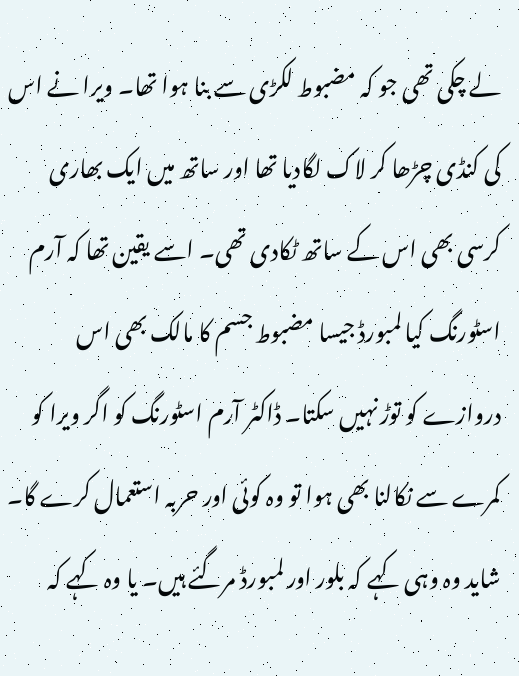لے چکی تھی جو کہ مضبوط لکڑی سے بنا ہوا تھا۔ ویرا نے اس کی کنڈی چڑھا کر لاک لگادیا تھا اور ساتھ میں ایک بھاری کرسی بھی اس کے ساتھ ٹکادی تھی۔ اسے یقین تھا کہ آرم اسٹورنگ کیا لمبورڈ جیسا مضبوط جسم کا مالک بھی اس دروازے کو توڑ نہیں سکتا۔ ڈاکٹر آرم اسٹورنگ کو اگر ویرا کو کمرے سے نکالنا بھی ہوا تو وہ کوئی اور حربہ استعمال کرے گا۔ شاید وہ وہی کہے کہ بلور اور لمبورڈ مرگئے ہیں۔ یا وہ کہے کہ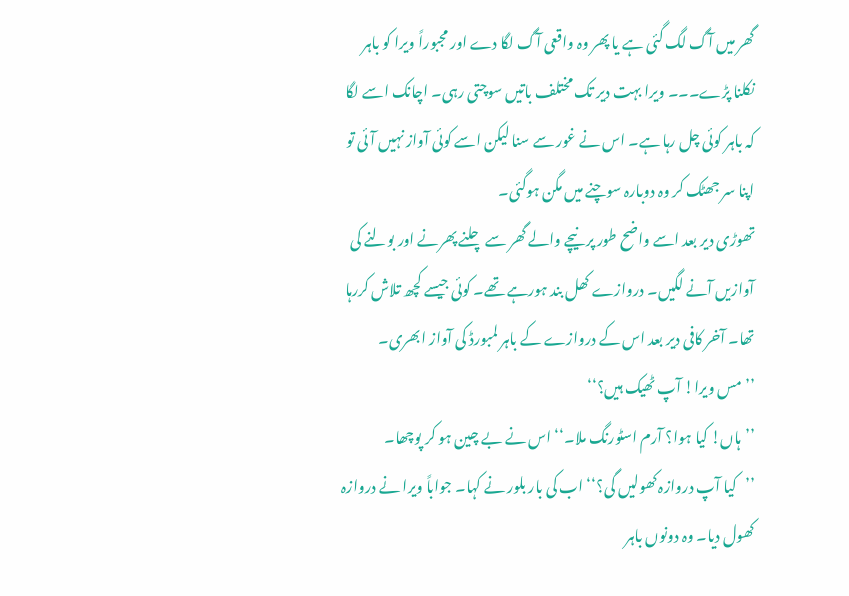گھر میں آگ لگ گئی ہے یا پھر وہ واقعی آگ لگا دے اور مجبوراً ویرا کو باہر نکلنا پڑے۔۔۔ ویرا بہت دیر تک مختلف باتیں سوچتی رہی۔ اچانک اسے لگا کہ باہر کوئی چل رہا ہے۔ اس نے غور سے سنا لیکن اسے کوئی آواز نہیں آئی تو اپنا سر جھٹک کر وہ دوبارہ سوچنے میں مگن ہوگئی۔
تھوڑی دیر بعد اسے واضح طور پر نیچے والے گھر سے چلنے پھرنے اور بولنے کی آوازیں آنے لگیں۔ دروازے کھل بند ہورہے تھے۔ کوئی جیسے کچھ تلاش کررہا تھا۔ آخر کافی دیر بعد اس کے دروازے کے باہر لمبورڈ کی آواز ابھری۔
’’مس ویرا! آپ ٹھیک ہیں؟‘‘
’’ہاں! کیا ہوا؟ آرم اسٹورنگ ملا۔‘‘ اس نے بے چین ہو کر پوچھا۔
’’کیا آپ دروازہ کھولیں گی؟‘‘ اب کی بار بلور نے کہا۔ جواباً ویرا نے دروازہ کھول دیا۔ وہ دونوں باہر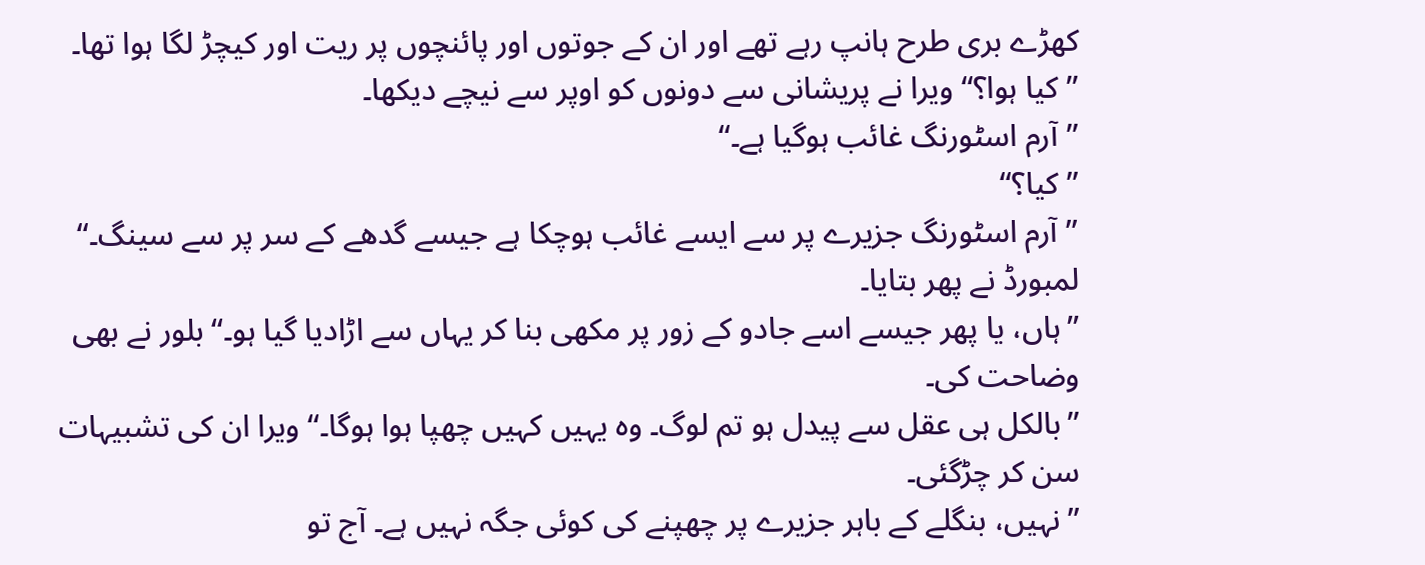کھڑے بری طرح ہانپ رہے تھے اور ان کے جوتوں اور پائنچوں پر ریت اور کیچڑ لگا ہوا تھا۔
’’کیا ہوا؟‘‘ ویرا نے پریشانی سے دونوں کو اوپر سے نیچے دیکھا۔
’’آرم اسٹورنگ غائب ہوگیا ہے۔‘‘
’’کیا؟‘‘
’’آرم اسٹورنگ جزیرے پر سے ایسے غائب ہوچکا ہے جیسے گدھے کے سر پر سے سینگ۔‘‘ لمبورڈ نے پھر بتایا۔
’’ہاں، یا پھر جیسے اسے جادو کے زور پر مکھی بنا کر یہاں سے اڑادیا گیا ہو۔‘‘ بلور نے بھی وضاحت کی۔
’’بالکل ہی عقل سے پیدل ہو تم لوگ۔ وہ یہیں کہیں چھپا ہوا ہوگا۔‘‘ ویرا ان کی تشبیہات سن کر چڑگئی۔
’’نہیں، بنگلے کے باہر جزیرے پر چھپنے کی کوئی جگہ نہیں ہے۔ آج تو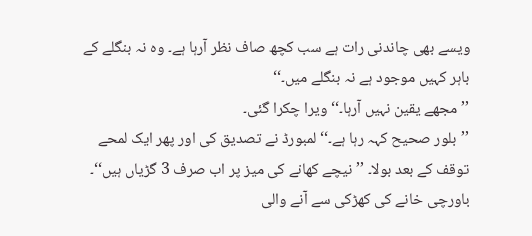ویسے بھی چاندنی رات ہے سب کچھ صاف نظر آرہا ہے۔ وہ نہ بنگلے کے باہر کہیں موجود ہے نہ بنگلے میں۔‘‘
’’مجھے یقین نہیں آرہا۔‘‘ ویرا چکرا گئی۔
’’بلور صحیح کہہ رہا ہے۔‘‘ لمبورڈ نے تصدیق کی اور پھر ایک لمحے توقف کے بعد بولا۔ ’’نیچے کھانے کی میز پر اب صرف 3 گڑیاں ہیں‘‘۔
باورچی خانے کی کھڑکی سے آنے والی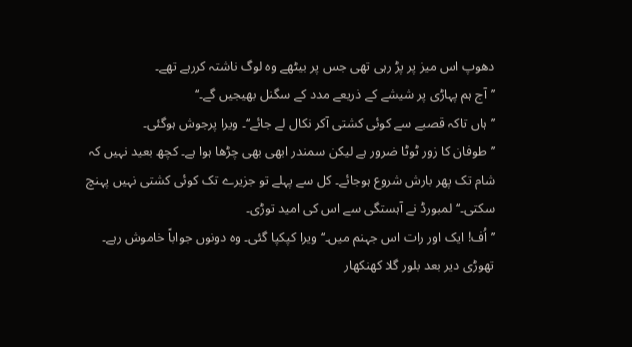دھوپ اس میز پر پڑ رہی تھی جس پر بیٹھے وہ لوگ ناشتہ کررہے تھے۔
’’آج ہم پہاڑی پر شیشے کے ذریعے مدد کے سگنل بھیجیں گے۔‘‘
’’ہاں تاکہ قصبے سے کوئی کشتی آکر نکال لے جائے‘‘۔ ویرا پرجوش ہوگئی۔
’’طوفان کا زور ٹوٹا ضرور ہے لیکن سمندر ابھی بھی چڑھا ہوا ہے۔ کچھ بعید نہیں کہ شام تک پھر بارش شروع ہوجائے۔ کل سے پہلے تو جزیرے تک کوئی کشتی نہیں پہنچ سکتی۔‘‘ لمبورڈ نے آہستگی سے اس کی امید توڑی۔
’’اُف! ایک اور رات اس جہنم میں۔‘‘ ویرا کپکپا گئی۔ وہ دونوں جواباً خاموش رہے۔ تھوڑی دیر بعد بلور گلا کھنکھار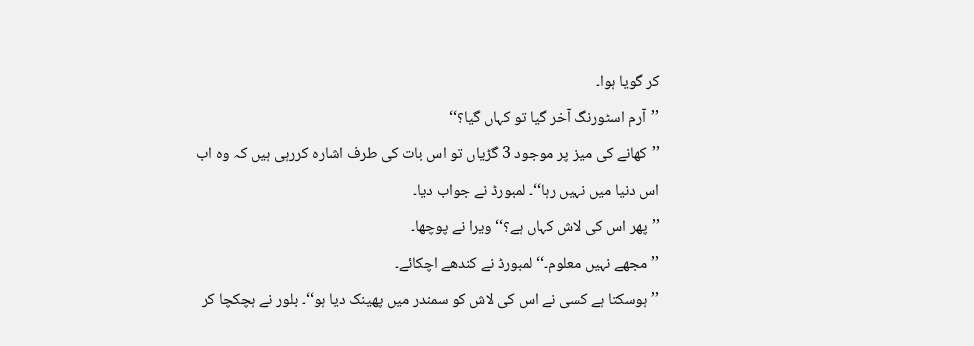کر گویا ہوا۔
’’آرم اسٹورنگ آخر گیا تو کہاں گیا؟‘‘
’’کھانے کی میز پر موجود 3 گڑیاں تو اس بات کی طرف اشارہ کررہی ہیں کہ وہ اب اس دنیا میں نہیں رہا‘‘۔ لمبورڈ نے جواب دیا۔
’’پھر اس کی لاش کہاں ہے؟‘‘ ویرا نے پوچھا۔
’’مجھے نہیں معلوم۔‘‘ لمبورڈ نے کندھے اچکائے۔
’’ہوسکتا ہے کسی نے اس کی لاش کو سمندر میں پھینک دیا ہو‘‘۔ بلور نے ہچکچا کر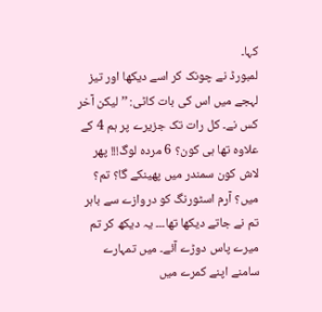کہا۔
لمبورڈ نے چونک کر اسے دیکھا اور تیز لہجے میں اس کی بات کاٹی: ’’لیکن آخر کس نے۔ کل رات تک جزیرے پر ہم 4 کے علاوہ تھا ہی کون؟ 6 مردہ لوگ!!! پھر لاش کون سمندر میں پھینکے گا؟ تم؟ میں؟ آرم اسٹورنگ کو دروازے سے باہر تم نے جاتے دیکھا تھا۔۔۔ یہ دیکھ کر تم میرے پاس دوڑے آئے۔ میں تمہارے سامنے اپنے کمرے میں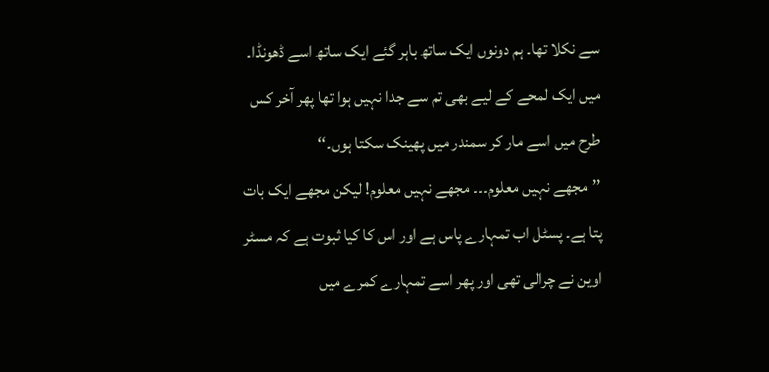سے نکلا تھا۔ ہم دونوں ایک ساتھ باہر گئے ایک ساتھ اسے ڈھونڈا۔ میں ایک لمحے کے لیے بھی تم سے جدا نہیں ہوا تھا پھر آخر کس طرح میں اسے مار کر سمندر میں پھینک سکتا ہوں۔‘‘
’’مجھے نہیں معلوم۔۔۔ مجھے نہیں معلوم! لیکن مجھے ایک بات پتا ہے۔ پسٹل اب تمہارے پاس ہے اور اس کا کیا ثبوت ہے کہ مسٹر اوین نے چرالی تھی اور پھر اسے تمہارے کمرے میں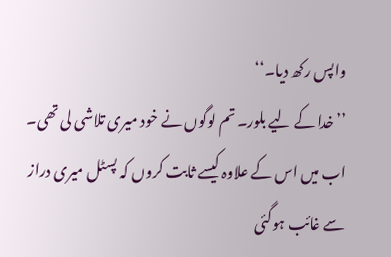واپس رکھ دیا۔‘‘
’’خدا کے لیے بلور۔ تم لوگوں نے خود میری تلاشی لی تھی۔ اب میں اس کے علاوہ کیسے ثابت کروں کہ پسٹل میری دراز سے غائب ہوگئی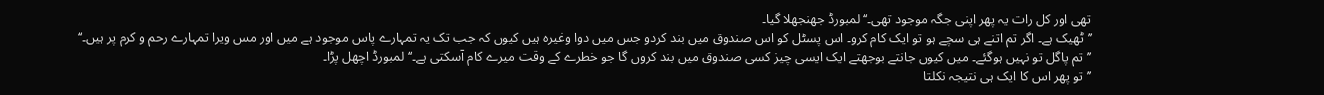تھی اور کل رات یہ پھر اپنی جگہ موجود تھی۔‘‘ لمبورڈ جھنجھلا گیا۔
’’ٹھیک ہے۔ اگر تم اتنے ہی سچے ہو تو ایک کام کرو۔ اس پسٹل کو اس صندوق میں بند کردو جس میں دوا وغیرہ ہیں کیوں کہ جب تک یہ تمہارے پاس موجود ہے میں اور مس ویرا تمہارے رحم و کرم پر ہیں۔‘‘
’’تم پاگل تو نہیں ہوگئے۔ میں کیوں جانتے بوجھتے ایک ایسی چیز کسی صندوق میں بند کروں گا جو خطرے کے وقت میرے کام آسکتی ہے۔‘‘ لمبورڈ اچھل پڑا۔
’’تو پھر اس کا ایک ہی نتیجہ نکلتا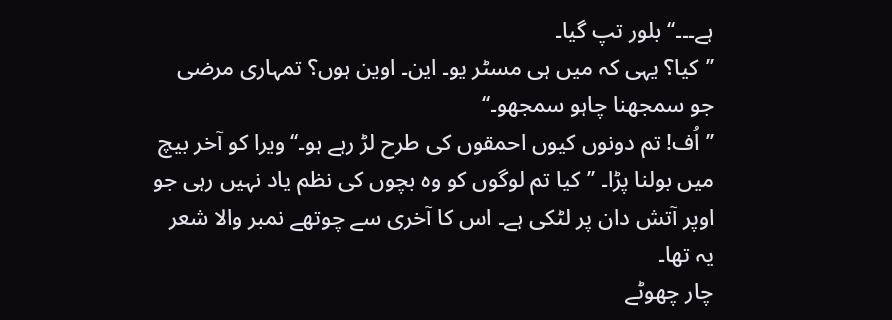ہے۔۔۔‘‘ بلور تپ گیا۔
’’کیا؟ یہی کہ میں ہی مسٹر یو۔ این۔ اوین ہوں؟ تمہاری مرضی جو سمجھنا چاہو سمجھو۔‘‘
’’اُف! تم دونوں کیوں احمقوں کی طرح لڑ رہے ہو۔‘‘ ویرا کو آخر بیچ میں بولنا پڑا۔ ’’کیا تم لوگوں کو وہ بچوں کی نظم یاد نہیں رہی جو اوپر آتش دان پر لٹکی ہے۔ اس کا آخری سے چوتھے نمبر والا شعر یہ تھا۔
چار چھوٹے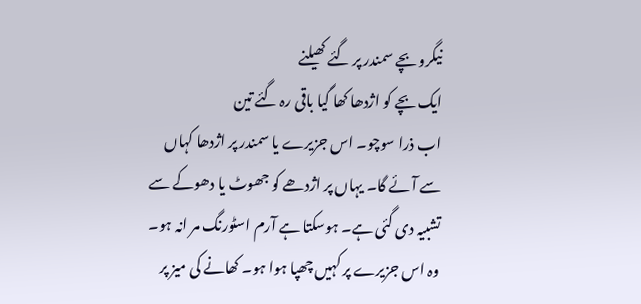نیگرو بچے سمندر پر گئے کھیلنے
ایک بچے کو اژدھا کھا گیا باقی رہ گئے تین
اب ذرا سوچو۔ اس جزیرے یا سمندر پر اژدھا کہاں سے آئے گا۔ یہاں پر اژدھے کو جھوٹ یا دھوکے سے تشبیہ دی گئی ہے۔ ہوسکتا ہے آرم اسٹورنگ مر انہ ہو۔ وہ اس جزیرے پر کہیں چھپا ہوا ہو۔ کھانے کی میز پر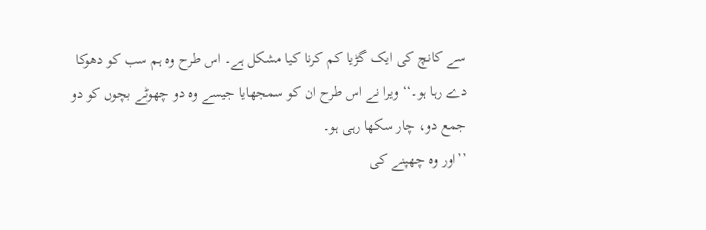سے کانچ کی ایک گڑیا کم کرنا کیا مشکل ہے۔ اس طرح وہ ہم سب کو دھوکا دے رہا ہو۔‘‘ ویرا نے اس طرح ان کو سمجھایا جیسے وہ دو چھوٹے بچوں کو دو جمع دو، چار سکھا رہی ہو۔
’’اور وہ چھپنے کی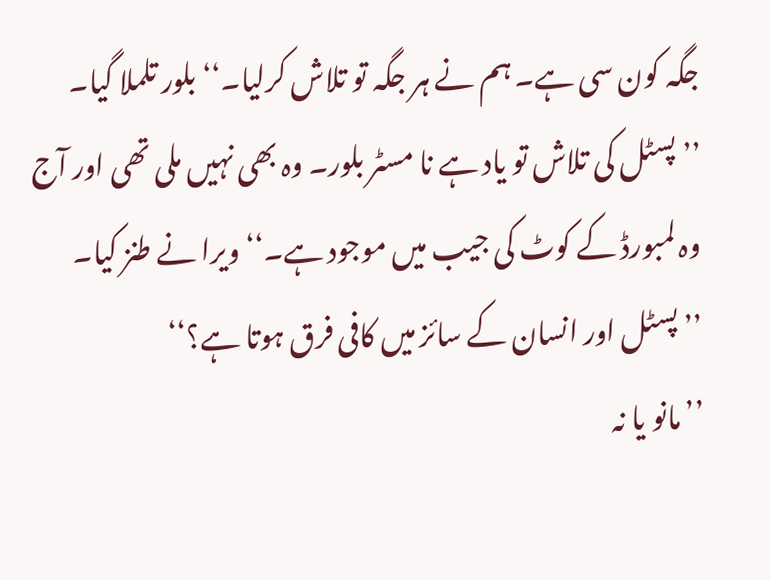جگہ کون سی ہے۔ ہم نے ہر جگہ تو تلاش کرلیا۔‘‘ بلور تلملا گیا۔
’’پسٹل کی تلاش تو یاد ہے نا مسٹر بلور۔ وہ بھی نہیں ملی تھی اور آج وہ لمبورڈ کے کوٹ کی جیب میں موجود ہے۔‘‘ ویرا نے طنز کیا۔
’’پسٹل اور انسان کے سائز میں کافی فرق ہوتا ہے؟‘‘
’’مانو یا نہ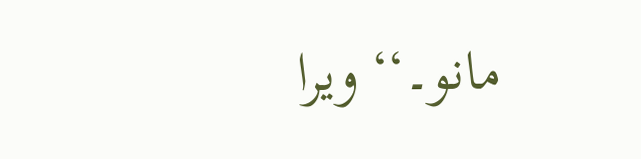مانو۔‘‘ ویرا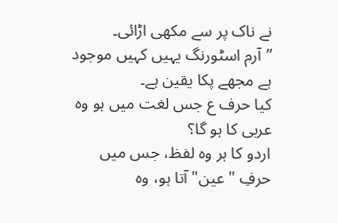نے ناک پر سے مکھی اڑائی۔
’’آرم اسٹورنگ یہیں کہیں موجود ہے مجھے پکا یقین ہے۔
کیا حرف ع جس لغت میں ہو وہ عربی کا ہو گا؟
اردو کا ہر وہ لفظ، جس میں حرفِ "عین" آتا ہو، وہ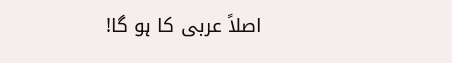اصلاً عربی کا ہو گا!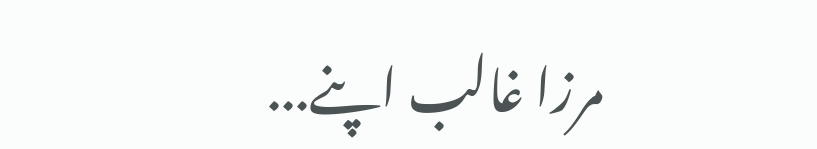مرزا غالب اپنے...